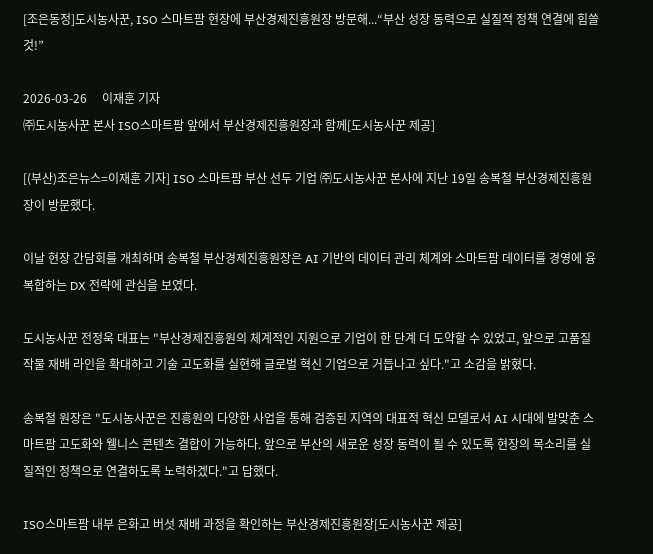[조은동정]도시농사꾼, ISO 스마트팜 현장에 부산경제진흥원장 방문해...“부산 성장 동력으로 실질적 정책 연결에 힘쓸 것!”

2026-03-26     이재훈 기자
㈜도시농사꾼 본사 ISO스마트팜 앞에서 부산경제진흥원장과 함께[도시농사꾼 제공]

[(부산)조은뉴스=이재훈 기자] ISO 스마트팜 부산 선두 기업 ㈜도시농사꾼 본사에 지난 19일 송복철 부산경제진흥원장이 방문했다.

이날 현장 간담회를 개최하며 송복철 부산경제진흥원장은 AI 기반의 데이터 관리 체계와 스마트팜 데이터를 경영에 융복합하는 DX 전략에 관심을 보였다.

도시농사꾼 전정욱 대표는 "부산경제진흥원의 체계적인 지원으로 기업이 한 단계 더 도약할 수 있었고, 앞으로 고품질 작물 재배 라인을 확대하고 기술 고도화를 실현해 글로벌 혁신 기업으로 거듭나고 싶다."고 소감을 밝혔다.

송복철 원장은 "도시농사꾼은 진흥원의 다양한 사업을 통해 검증된 지역의 대표적 혁신 모델로서 AI 시대에 발맞춘 스마트팜 고도화와 웰니스 콘텐츠 결합이 가능하다. 앞으로 부산의 새로운 성장 동력이 될 수 있도록 현장의 목소리를 실질적인 정책으로 연결하도록 노력하겠다."고 답했다.

ISO스마트팜 내부 은화고 버섯 재배 과정을 확인하는 부산경제진흥원장[도시농사꾼 제공]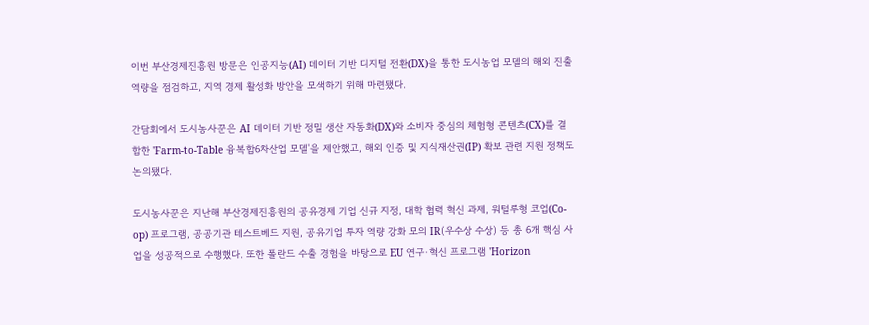이번 부산경제진흥원 방문은 인공지능(AI) 데이터 기반 디지털 전환(DX)을 통한 도시농업 모델의 해외 진출 역량을 점검하고, 지역 경제 활성화 방안을 모색하기 위해 마련됐다.

간담회에서 도시농사꾼은 AI 데이터 기반 정밀 생산 자동화(DX)와 소비자 중심의 체험형 콘텐츠(CX)를 결합한 'Farm-to-Table 융복합6차산업 모델'을 제안했고, 해외 인증 및 지식재산권(IP) 확보 관련 지원 정책도 논의됐다.

도시농사꾼은 지난해 부산경제진흥원의 공유경제 기업 신규 지정, 대학 협력 혁신 과제, 워털루형 코업(Co-op) 프로그램, 공공기관 테스트베드 지원, 공유기업 투자 역량 강화 모의 IR(우수상 수상) 등 총 6개 핵심 사업을 성공적으로 수행했다. 또한 폴란드 수출 경험을 바탕으로 EU 연구·혁신 프로그램 'Horizon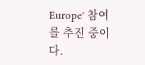Europe' 참여를 추진 중이다.